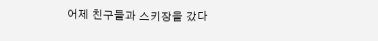어제 친구들과 스키장을 갔다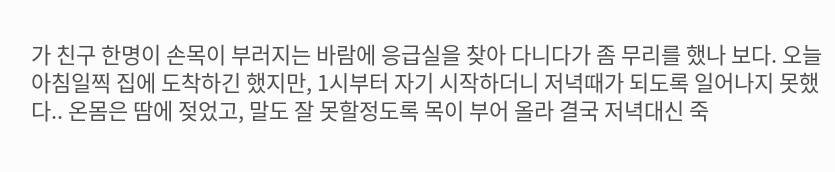가 친구 한명이 손목이 부러지는 바람에 응급실을 찾아 다니다가 좀 무리를 했나 보다. 오늘 아침일찍 집에 도착하긴 했지만, 1시부터 자기 시작하더니 저녁때가 되도록 일어나지 못했다.. 온몸은 땀에 젖었고, 말도 잘 못할정도록 목이 부어 올라 결국 저녁대신 죽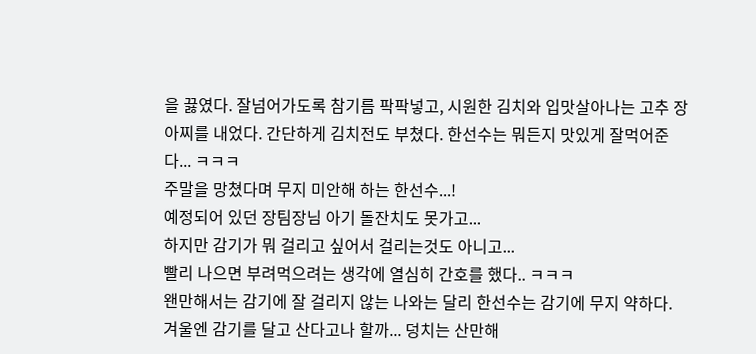을 끓였다. 잘넘어가도록 참기름 팍팍넣고, 시원한 김치와 입맛살아나는 고추 장아찌를 내었다. 간단하게 김치전도 부쳤다. 한선수는 뭐든지 맛있게 잘먹어준다... ㅋㅋㅋ
주말을 망쳤다며 무지 미안해 하는 한선수...!
예정되어 있던 장팀장님 아기 돌잔치도 못가고...
하지만 감기가 뭐 걸리고 싶어서 걸리는것도 아니고...
빨리 나으면 부려먹으려는 생각에 열심히 간호를 했다.. ㅋㅋㅋ
왠만해서는 감기에 잘 걸리지 않는 나와는 달리 한선수는 감기에 무지 약하다.
겨울엔 감기를 달고 산다고나 할까... 덩치는 산만해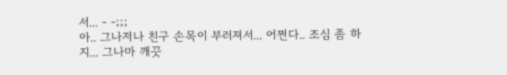서... - -;;;
아.. 그나저나 친구 손목이 부러져서... 어쩐다.. 조심 좀 하지... 그나마 깨끗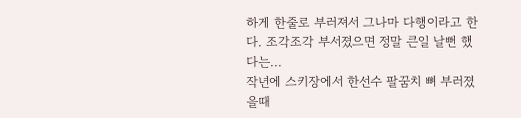하게 한줄로 부러져서 그나마 다행이라고 한다. 조각조각 부서졌으면 정말 큰일 날뻔 했다는...
작년에 스키장에서 한선수 팔꿈치 뼈 부러졌을때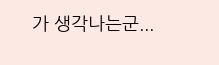가 생각나는군...